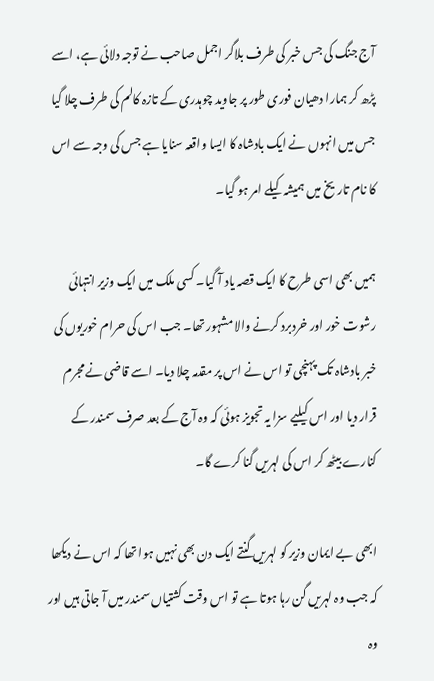آج جنگ کی جس خبر کی طرف بلاگر اجمل صاحب نے توجہ دلائی ہے، اسے پڑھ کر ہمارا دھیان فوری طور پر جاوید چوہدری کے تازہ کالم کی طرف چلا گیا جس میں انہوں نے ایک بادشاہ کا ایسا واقعہ سنایا ہے جس کی وجہ سے اس کا نام تاریخ میں ہمیشہ کیلے امر ہو گیا۔

ہمیں بھی اسی طرح کا ایک قصہ یاد آ گیا۔ کسی ملک میں ایک وزیر انتہائی رشوت خور اور خردبرد کرنے والا مشہور تھا۔ جب اس کی حرام خوریوں کی خبر بادشاہ تک پہنچی تو اس نے اس پر مقدمہ چلا دیا۔ اسے قاضی نے مجرم قرار دیا اور اس کیلیے سزا یہ تجویز ہوئی کہ وہ آج کے بعد صرف سمندر کے کنارے بیٹھ کر اس کی لہریں گنا کرے گا۔

ابھی بے ایمان وزیر کو لہریں گنتے ایک دن بھی نہیں ہوا تھا کہ اس نے دیکھا کہ جب وہ لہریں گن رہا ہوتا ہے تو اس وقت کشتیاں سمندر میں آ جاتی ہیں اور وہ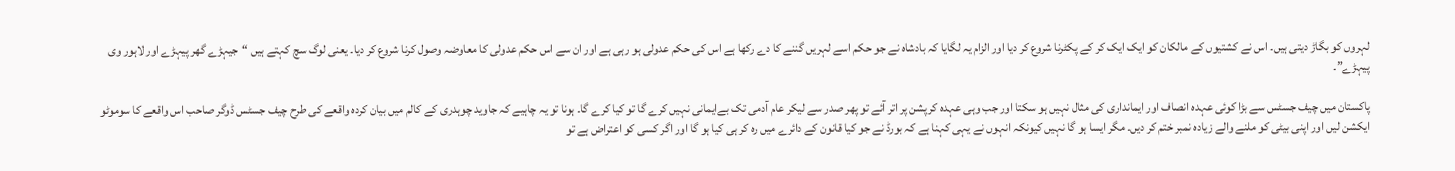لہروں کو بگاڑ دیتی ہیں۔ اس نے کشتیوں کے مالکان کو ایک ایک کر کے پکٹرنا شروع کر دیا اور الزام یہ لگایا کہ بادشاہ نے جو حکم اسے لہریں گننے کا دے رکھا ہے اس کی حکم عدولی ہو رہی ہے اور ان سے اس حکم عدولی کا معاوضہ وصول کرنا شروع کر دیا۔ یعنی لوگ سچ کہتے ہیں “جیہڑے گھر پیہڑے اور لاہور وی پیہڑے”۔

پاکستان میں چیف جسٹس سے بڑا کوئی عہدہ انصاف اور ایمانداری کی مثال نہیں ہو سکتا اور جب وہی عہدہ کرپشن پر اتر آئے تو پھر صدر سے لیکر عام آدمی تک بےایمانی نہیں کرے گا تو کیا کرے گا۔ ہونا تو یہ چاہیے کہ جاوید چوہدری کے کالم میں بیان کردہ واقعے کی طرح چیف جسٹس ڈوگر صاحب اس واقعے کا سوموٹو ایکشن لیں اور اپنی بیٹی کو ملنے والے زیادہ نمبر ختم کر دیں۔ مگر ایسا ہو گا نہیں کیونکہ انہوں نے یہی کہنا ہے کہ بورڈ نے جو کیا قانون کے دائرے میں رہ کر ہی کیا ہو گا اور اگر کسی کو اعتراض ہے تو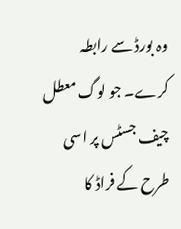وہ بورڈ سے رابطہ کرے۔ جو لوگ معطل چیف جسٹس پر اسی طرح کے فراڈ کا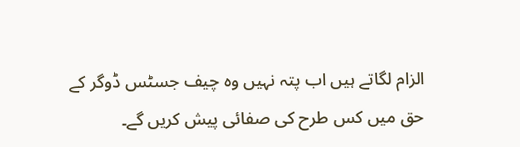الزام لگاتے ہیں اب پتہ نہیں وہ چیف جسٹس ڈوگر کے حق میں کس طرح کی صفائی پیش کریں گے۔